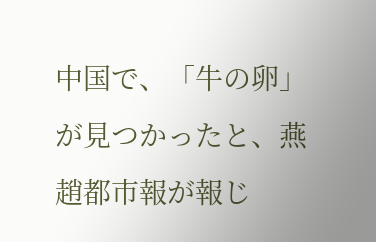中国で、「牛の卵」が見つかったと、燕趙都市報が報じ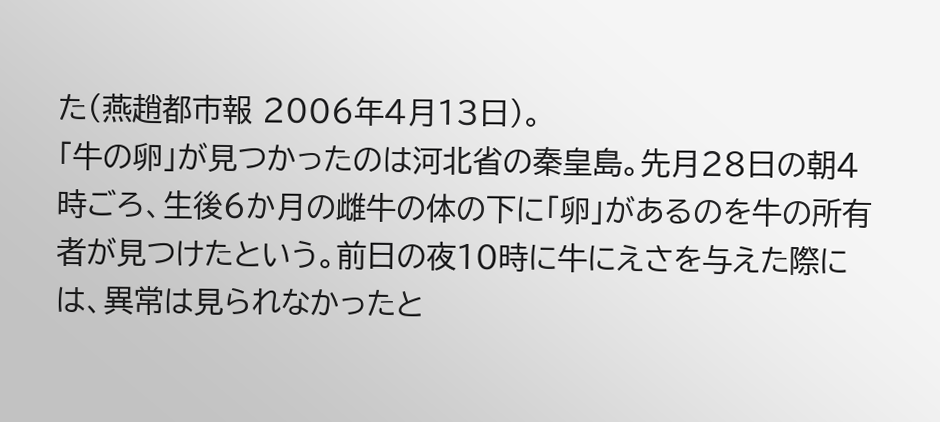た(燕趙都市報 2006年4月13日)。
「牛の卵」が見つかったのは河北省の秦皇島。先月28日の朝4時ごろ、生後6か月の雌牛の体の下に「卵」があるのを牛の所有者が見つけたという。前日の夜10時に牛にえさを与えた際には、異常は見られなかったと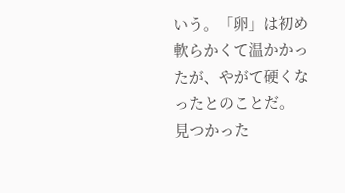いう。「卵」は初め軟らかくて温かかったが、やがて硬くなったとのことだ。
見つかった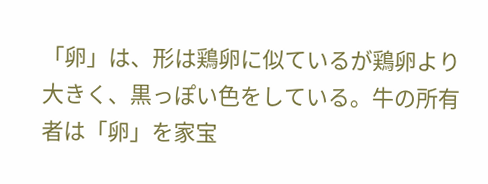「卵」は、形は鶏卵に似ているが鶏卵より大きく、黒っぽい色をしている。牛の所有者は「卵」を家宝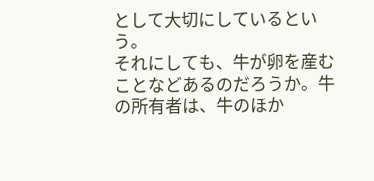として大切にしているという。
それにしても、牛が卵を産むことなどあるのだろうか。牛の所有者は、牛のほか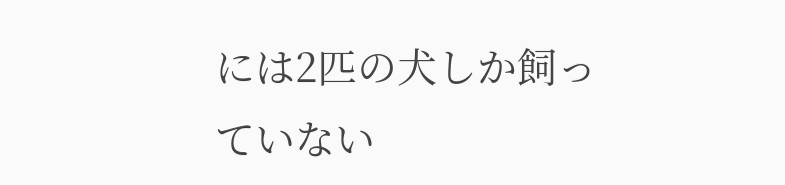には2匹の犬しか飼っていない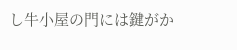し牛小屋の門には鍵がか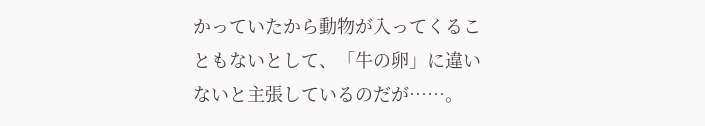かっていたから動物が入ってくることもないとして、「牛の卵」に違いないと主張しているのだが……。